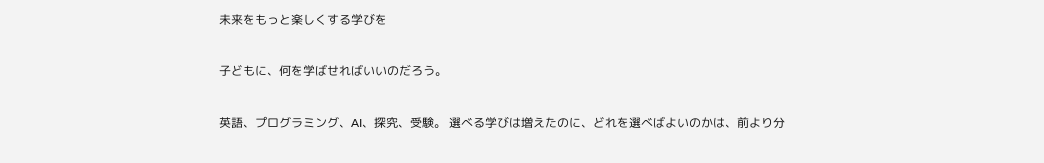未来をもっと楽しくする学びを

子どもに、何を学ばせればいいのだろう。

英語、プログラミング、AI、探究、受験。 選べる学びは増えたのに、どれを選べばよいのかは、前より分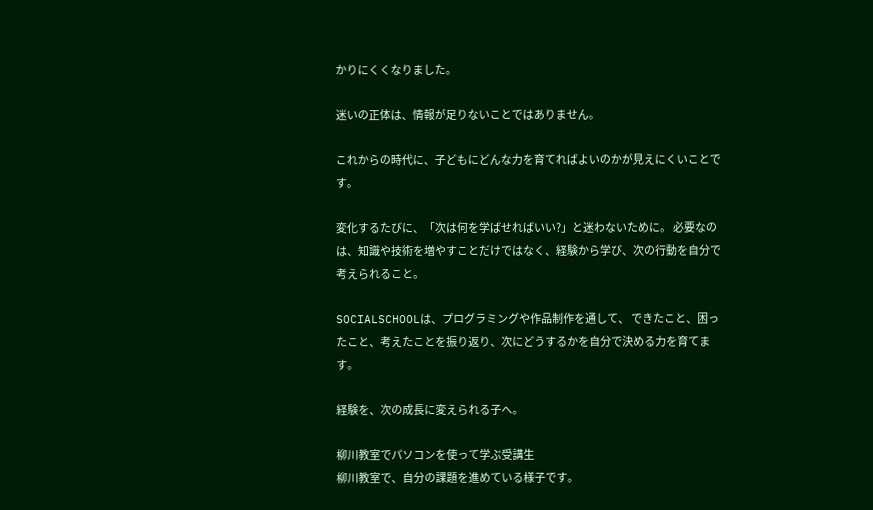かりにくくなりました。

迷いの正体は、情報が足りないことではありません。

これからの時代に、子どもにどんな力を育てればよいのかが見えにくいことです。

変化するたびに、「次は何を学ばせればいい?」と迷わないために。 必要なのは、知識や技術を増やすことだけではなく、経験から学び、次の行動を自分で考えられること。

SOCIALSCHOOLは、プログラミングや作品制作を通して、 できたこと、困ったこと、考えたことを振り返り、次にどうするかを自分で決める力を育てます。

経験を、次の成長に変えられる子へ。

柳川教室でパソコンを使って学ぶ受講生
柳川教室で、自分の課題を進めている様子です。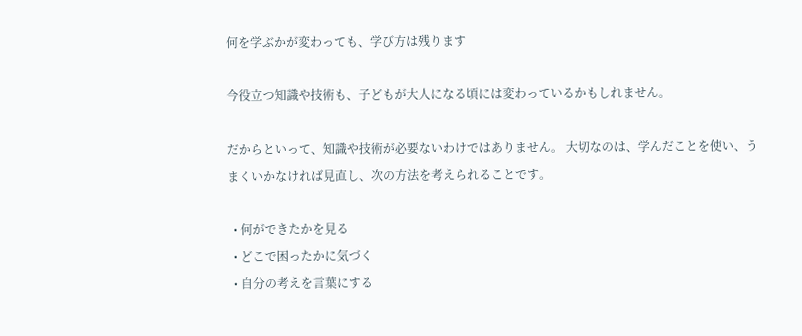何を学ぶかが変わっても、学び方は残ります

今役立つ知識や技術も、子どもが大人になる頃には変わっているかもしれません。

だからといって、知識や技術が必要ないわけではありません。 大切なのは、学んだことを使い、うまくいかなければ見直し、次の方法を考えられることです。

  • 何ができたかを見る
  • どこで困ったかに気づく
  • 自分の考えを言葉にする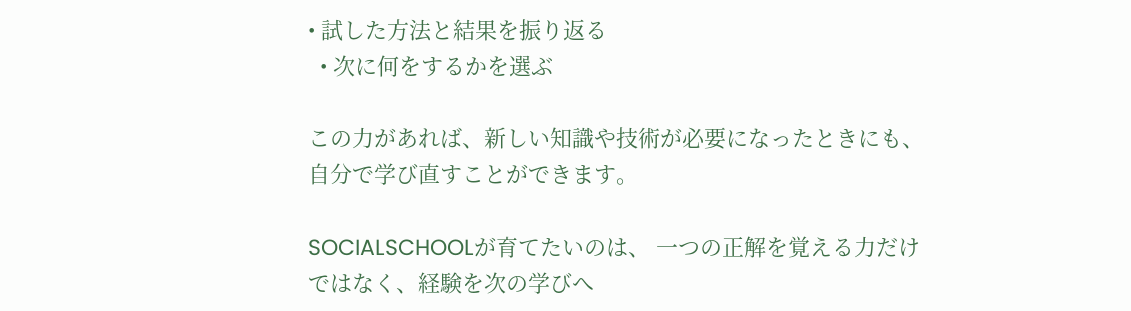• 試した方法と結果を振り返る
  • 次に何をするかを選ぶ

この力があれば、新しい知識や技術が必要になったときにも、自分で学び直すことができます。

SOCIALSCHOOLが育てたいのは、 一つの正解を覚える力だけではなく、経験を次の学びへ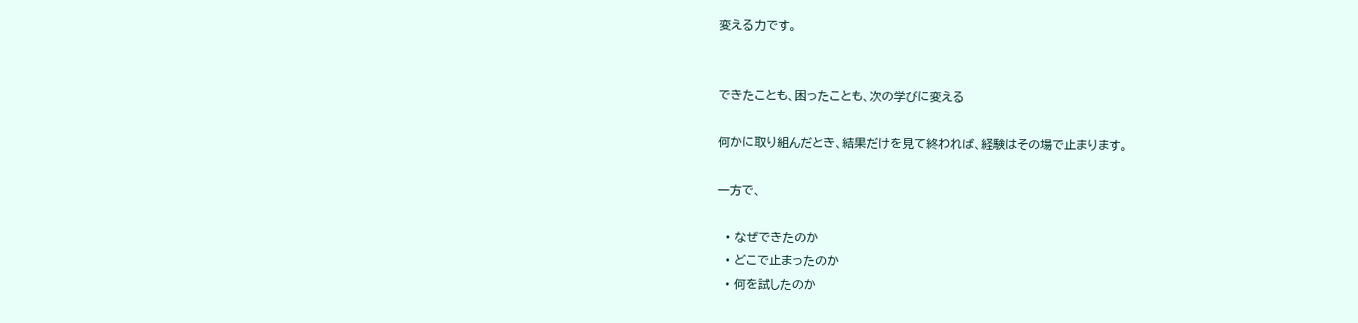変える力です。


できたことも、困ったことも、次の学びに変える

何かに取り組んだとき、結果だけを見て終われば、経験はその場で止まります。

一方で、

  • なぜできたのか
  • どこで止まったのか
  • 何を試したのか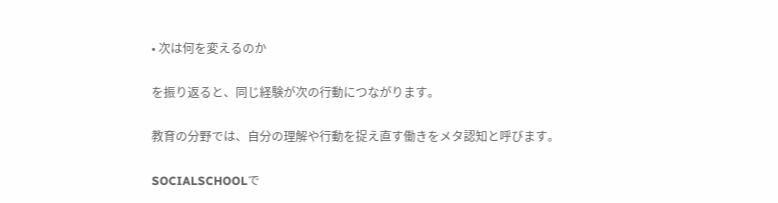• 次は何を変えるのか

を振り返ると、同じ経験が次の行動につながります。

教育の分野では、自分の理解や行動を捉え直す働きをメタ認知と呼びます。

SOCIALSCHOOLで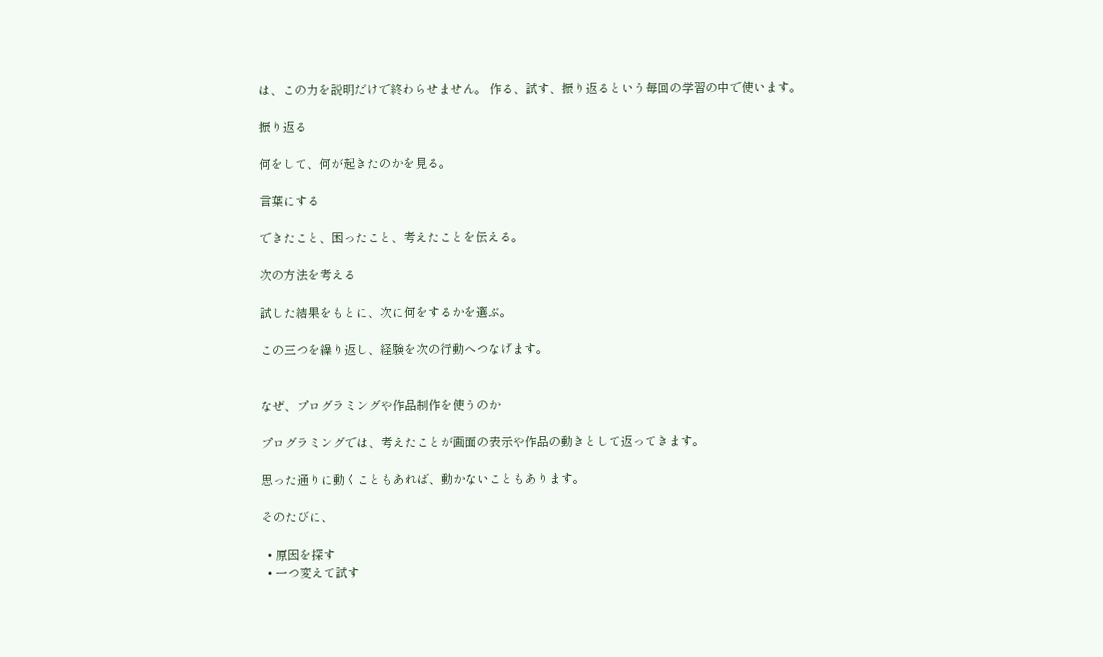は、この力を説明だけで終わらせません。 作る、試す、振り返るという毎回の学習の中で使います。

振り返る

何をして、何が起きたのかを見る。

言葉にする

できたこと、困ったこと、考えたことを伝える。

次の方法を考える

試した結果をもとに、次に何をするかを選ぶ。

この三つを繰り返し、経験を次の行動へつなげます。


なぜ、プログラミングや作品制作を使うのか

プログラミングでは、考えたことが画面の表示や作品の動きとして返ってきます。

思った通りに動くこともあれば、動かないこともあります。

そのたびに、

  • 原因を探す
  • 一つ変えて試す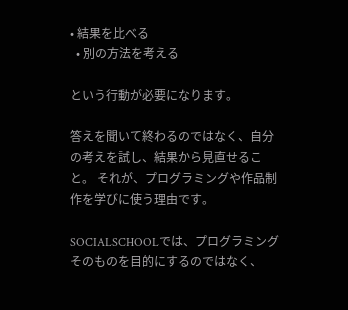• 結果を比べる
  • 別の方法を考える

という行動が必要になります。

答えを聞いて終わるのではなく、自分の考えを試し、結果から見直せること。 それが、プログラミングや作品制作を学びに使う理由です。

SOCIALSCHOOLでは、プログラミングそのものを目的にするのではなく、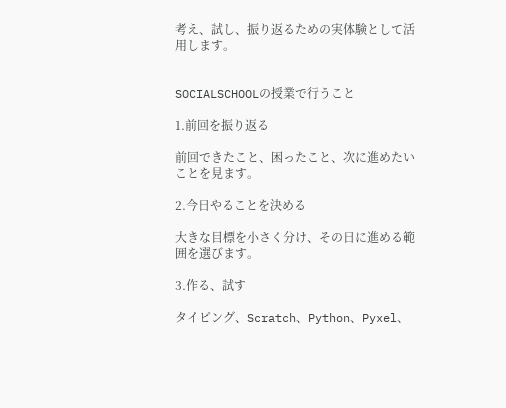考え、試し、振り返るための実体験として活用します。


SOCIALSCHOOLの授業で行うこと

1.前回を振り返る

前回できたこと、困ったこと、次に進めたいことを見ます。

2.今日やることを決める

大きな目標を小さく分け、その日に進める範囲を選びます。

3.作る、試す

タイピング、Scratch、Python、Pyxel、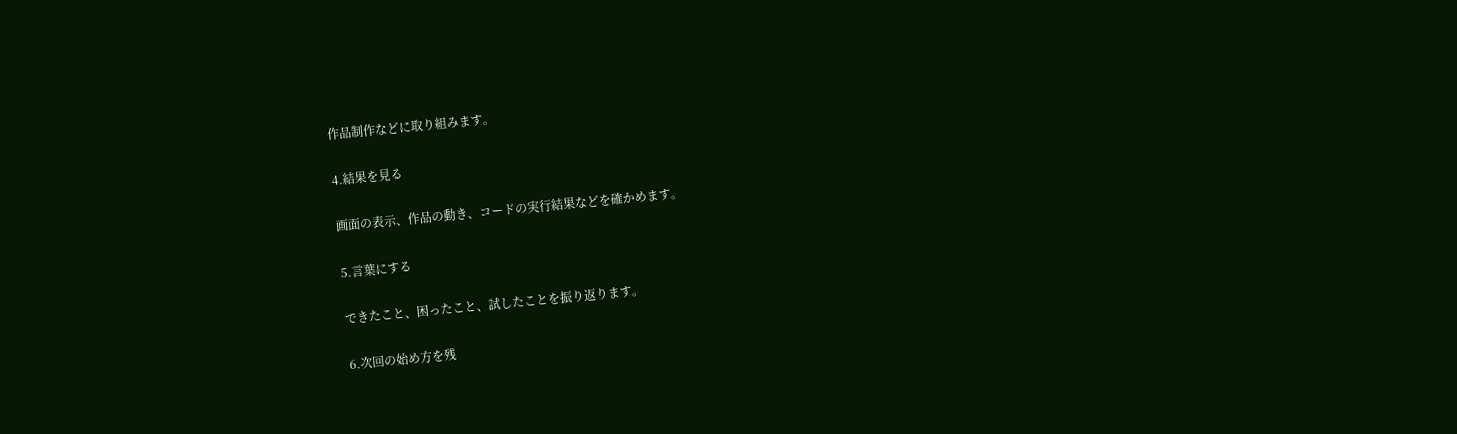作品制作などに取り組みます。

4.結果を見る

画面の表示、作品の動き、コードの実行結果などを確かめます。

5.言葉にする

できたこと、困ったこと、試したことを振り返ります。

6.次回の始め方を残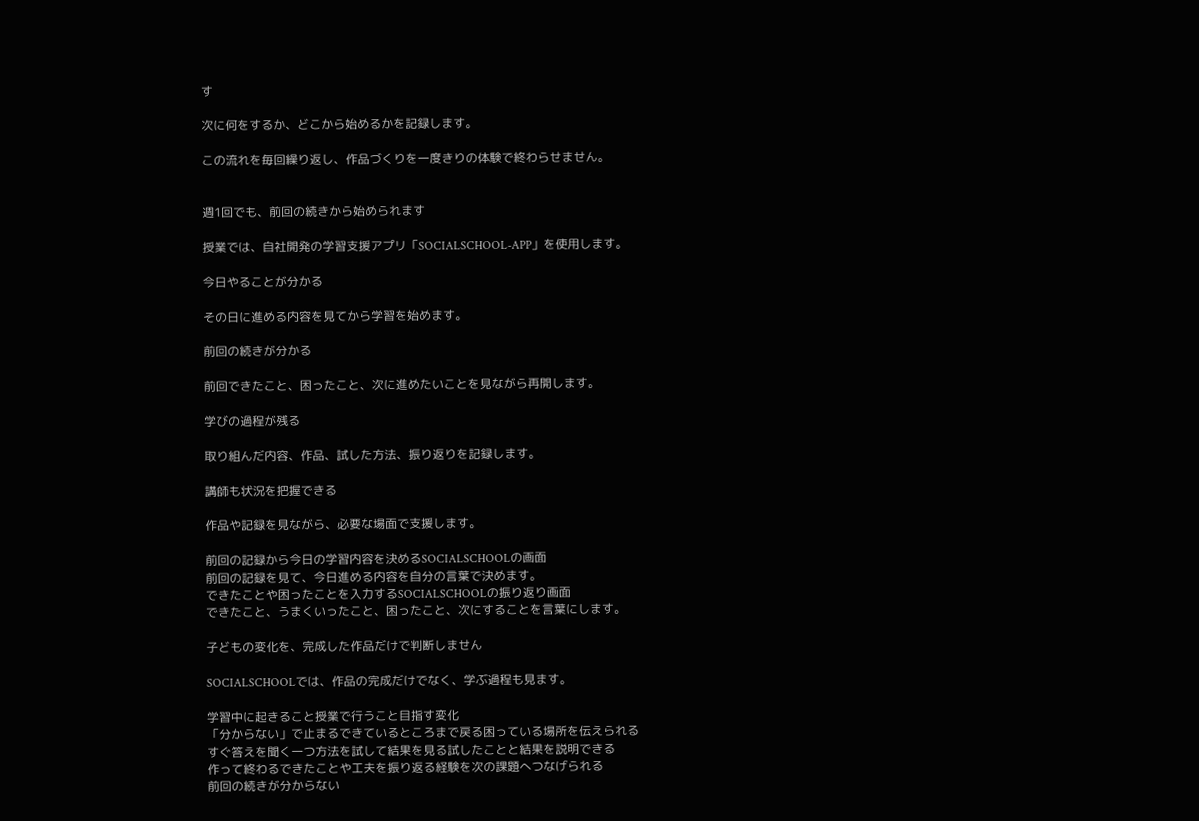す

次に何をするか、どこから始めるかを記録します。

この流れを毎回繰り返し、作品づくりを一度きりの体験で終わらせません。


週1回でも、前回の続きから始められます

授業では、自社開発の学習支援アプリ「SOCIALSCHOOL-APP」を使用します。

今日やることが分かる

その日に進める内容を見てから学習を始めます。

前回の続きが分かる

前回できたこと、困ったこと、次に進めたいことを見ながら再開します。

学びの過程が残る

取り組んだ内容、作品、試した方法、振り返りを記録します。

講師も状況を把握できる

作品や記録を見ながら、必要な場面で支援します。

前回の記録から今日の学習内容を決めるSOCIALSCHOOLの画面
前回の記録を見て、今日進める内容を自分の言葉で決めます。
できたことや困ったことを入力するSOCIALSCHOOLの振り返り画面
できたこと、うまくいったこと、困ったこと、次にすることを言葉にします。

子どもの変化を、完成した作品だけで判断しません

SOCIALSCHOOLでは、作品の完成だけでなく、学ぶ過程も見ます。

学習中に起きること授業で行うこと目指す変化
「分からない」で止まるできているところまで戻る困っている場所を伝えられる
すぐ答えを聞く一つ方法を試して結果を見る試したことと結果を説明できる
作って終わるできたことや工夫を振り返る経験を次の課題へつなげられる
前回の続きが分からない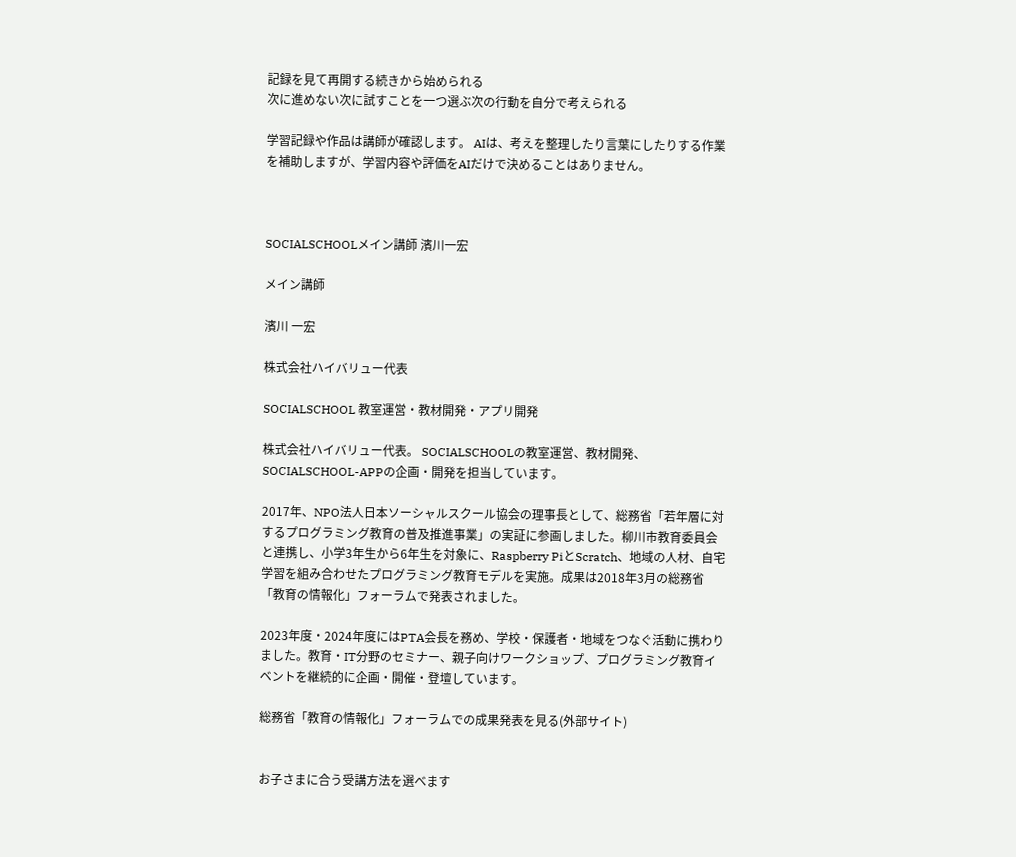記録を見て再開する続きから始められる
次に進めない次に試すことを一つ選ぶ次の行動を自分で考えられる

学習記録や作品は講師が確認します。 AIは、考えを整理したり言葉にしたりする作業を補助しますが、学習内容や評価をAIだけで決めることはありません。



SOCIALSCHOOLメイン講師 濱川一宏

メイン講師

濱川 一宏

株式会社ハイバリュー代表

SOCIALSCHOOL 教室運営・教材開発・アプリ開発

株式会社ハイバリュー代表。 SOCIALSCHOOLの教室運営、教材開発、SOCIALSCHOOL-APPの企画・開発を担当しています。

2017年、NPO法人日本ソーシャルスクール協会の理事長として、総務省「若年層に対するプログラミング教育の普及推進事業」の実証に参画しました。柳川市教育委員会と連携し、小学3年生から6年生を対象に、Raspberry PiとScratch、地域の人材、自宅学習を組み合わせたプログラミング教育モデルを実施。成果は2018年3月の総務省「教育の情報化」フォーラムで発表されました。

2023年度・2024年度にはPTA会長を務め、学校・保護者・地域をつなぐ活動に携わりました。教育・IT分野のセミナー、親子向けワークショップ、プログラミング教育イベントを継続的に企画・開催・登壇しています。

総務省「教育の情報化」フォーラムでの成果発表を見る(外部サイト)


お子さまに合う受講方法を選べます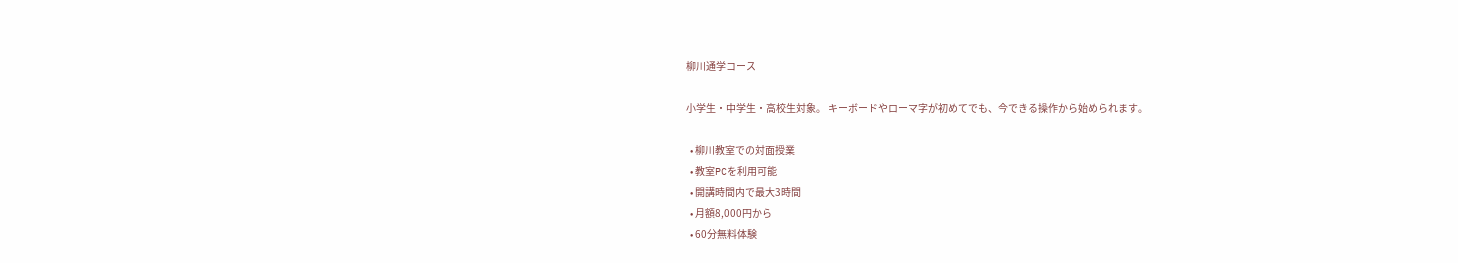柳川通学コース

小学生・中学生・高校生対象。 キーボードやローマ字が初めてでも、今できる操作から始められます。

  • 柳川教室での対面授業
  • 教室PCを利用可能
  • 開講時間内で最大3時間
  • 月額8,000円から
  • 60分無料体験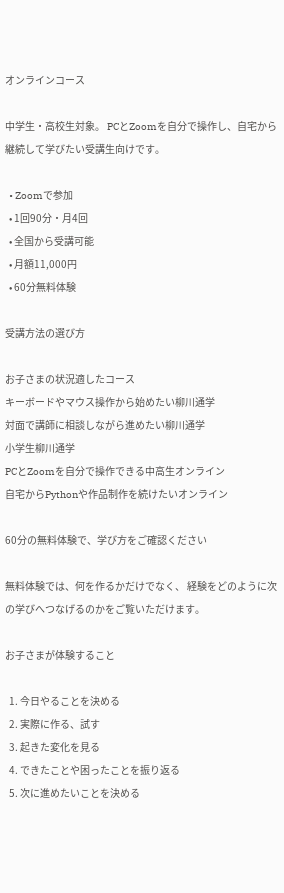オンラインコース

中学生・高校生対象。 PCとZoomを自分で操作し、自宅から継続して学びたい受講生向けです。

  • Zoomで参加
  • 1回90分・月4回
  • 全国から受講可能
  • 月額11,000円
  • 60分無料体験

受講方法の選び方

お子さまの状況適したコース
キーボードやマウス操作から始めたい柳川通学
対面で講師に相談しながら進めたい柳川通学
小学生柳川通学
PCとZoomを自分で操作できる中高生オンライン
自宅からPythonや作品制作を続けたいオンライン

60分の無料体験で、学び方をご確認ください

無料体験では、何を作るかだけでなく、 経験をどのように次の学びへつなげるのかをご覧いただけます。

お子さまが体験すること

  1. 今日やることを決める
  2. 実際に作る、試す
  3. 起きた変化を見る
  4. できたことや困ったことを振り返る
  5. 次に進めたいことを決める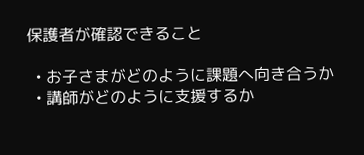保護者が確認できること

  • お子さまがどのように課題へ向き合うか
  • 講師がどのように支援するか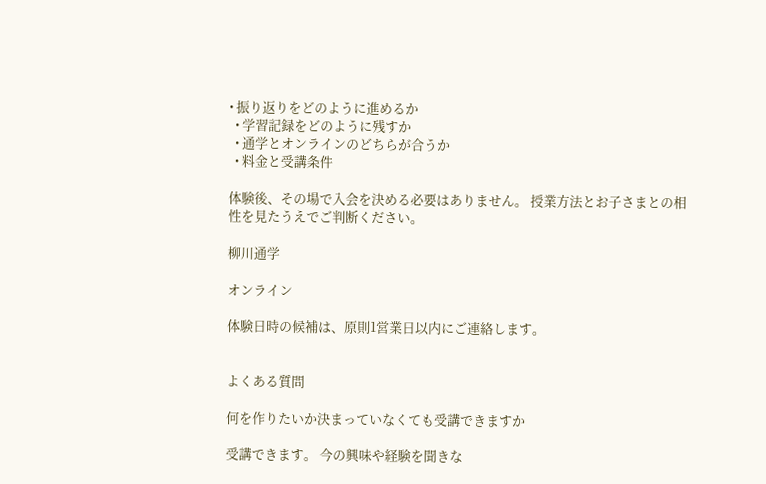• 振り返りをどのように進めるか
  • 学習記録をどのように残すか
  • 通学とオンラインのどちらが合うか
  • 料金と受講条件

体験後、その場で入会を決める必要はありません。 授業方法とお子さまとの相性を見たうえでご判断ください。

柳川通学

オンライン

体験日時の候補は、原則1営業日以内にご連絡します。


よくある質問

何を作りたいか決まっていなくても受講できますか

受講できます。 今の興味や経験を聞きな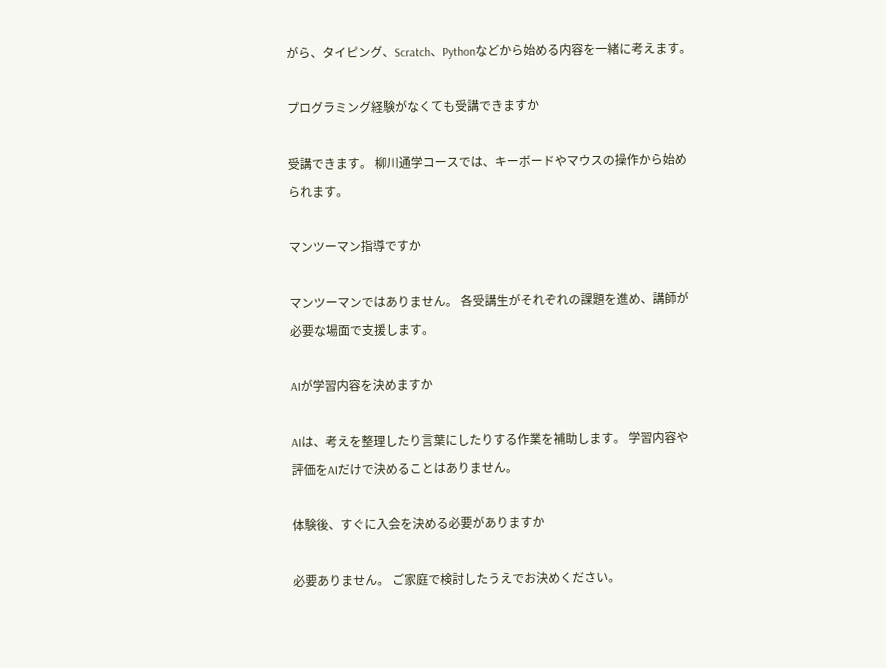がら、タイピング、Scratch、Pythonなどから始める内容を一緒に考えます。

プログラミング経験がなくても受講できますか

受講できます。 柳川通学コースでは、キーボードやマウスの操作から始められます。

マンツーマン指導ですか

マンツーマンではありません。 各受講生がそれぞれの課題を進め、講師が必要な場面で支援します。

AIが学習内容を決めますか

AIは、考えを整理したり言葉にしたりする作業を補助します。 学習内容や評価をAIだけで決めることはありません。

体験後、すぐに入会を決める必要がありますか

必要ありません。 ご家庭で検討したうえでお決めください。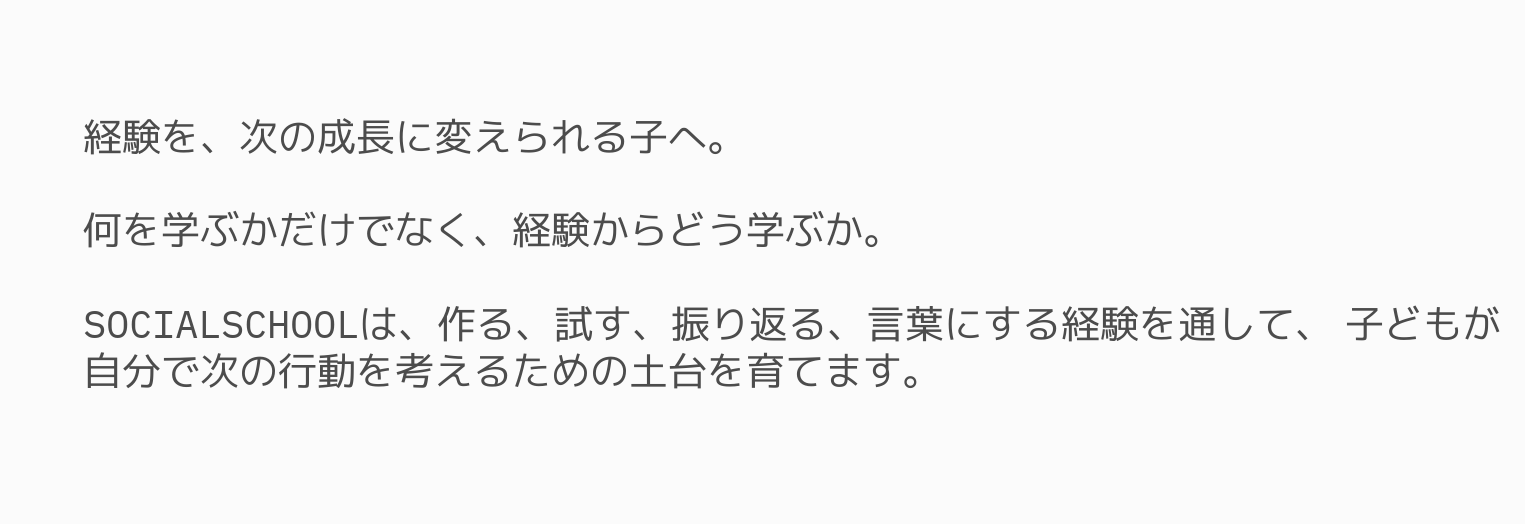経験を、次の成長に変えられる子へ。

何を学ぶかだけでなく、経験からどう学ぶか。

SOCIALSCHOOLは、作る、試す、振り返る、言葉にする経験を通して、 子どもが自分で次の行動を考えるための土台を育てます。